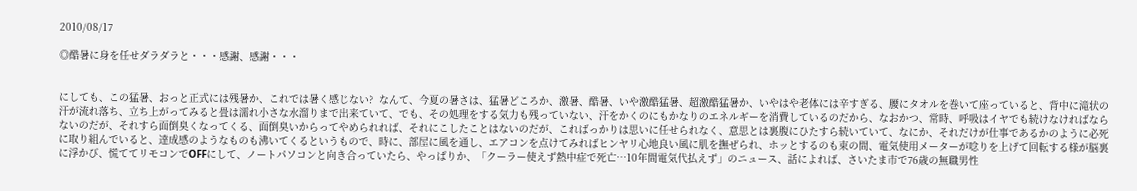2010/08/17

◎酷暑に身を任せダラダラと・・・感謝、感謝・・・


にしても、この猛暑、おっと正式には残暑か、これでは暑く感じない?  なんて、今夏の暑さは、猛暑どころか、激暑、酷暑、いや激酷猛暑、超激酷猛暑か、いやはや老体には辛すぎる、腰にタオルを巻いて座っていると、背中に滝状の汗が流れ落ち、立ち上がってみると畳は濡れ小さな水溜りまで出来ていて、でも、その処理をする気力も残っていない、汗をかくのにもかなりのエネルギーを消費しているのだから、なおかつ、常時、呼吸はイヤでも続けなければならないのだが、それすら面倒臭くなってくる、面倒臭いからってやめられれば、それにこしたことはないのだが、こればっかりは思いに任せられなく、意思とは裏腹にひたすら続いていて、なにか、それだけが仕事であるかのように必死に取り組んでいると、達成感のようなものも沸いてくるというもので、時に、部屋に風を通し、エアコンを点けてみればヒンヤリ心地良い風に肌を撫ぜられ、ホッとするのも束の間、電気使用メーターが唸りを上げて回転する様が脳裏に浮かび、慌ててリモコンでOFFにして、ノートパソコンと向き合っていたら、やっぱりか、「クーラー使えず熱中症で死亡…10年間電気代払えず」のニュース、話によれば、さいたま市で76歳の無職男性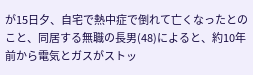が15日夕、自宅で熱中症で倒れて亡くなったとのこと、同居する無職の長男(48)によると、約10年前から電気とガスがストッ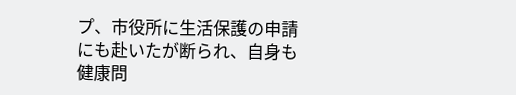プ、市役所に生活保護の申請にも赴いたが断られ、自身も健康問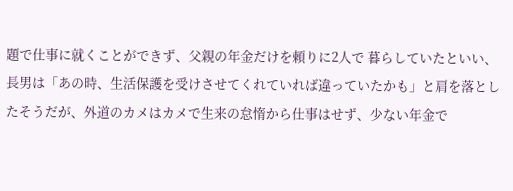題で仕事に就くことができず、父親の年金だけを頼りに2人で 暮らしていたといい、長男は「あの時、生活保護を受けさせてくれていれば違っていたかも」と肩を落としたそうだが、外道のカメはカメで生来の怠惰から仕事はせず、少ない年金で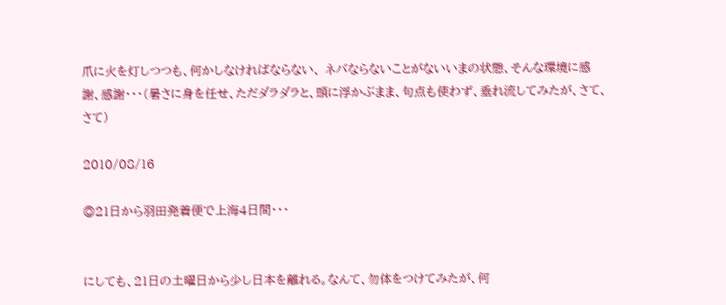爪に火を灯しつつも、何かしなければならない、 ネバならないことがないいまの状態、そんな環境に感謝、感謝・・・(暑さに身を任せ、ただダラダラと、頭に浮かぶまま、句点も使わず、垂れ流してみたが、さて、さて)

2010/08/16

◎21日から羽田発着便で上海4日間・・・


にしても、21日の土曜日から少し日本を離れる。なんて、勿体をつけてみたが、何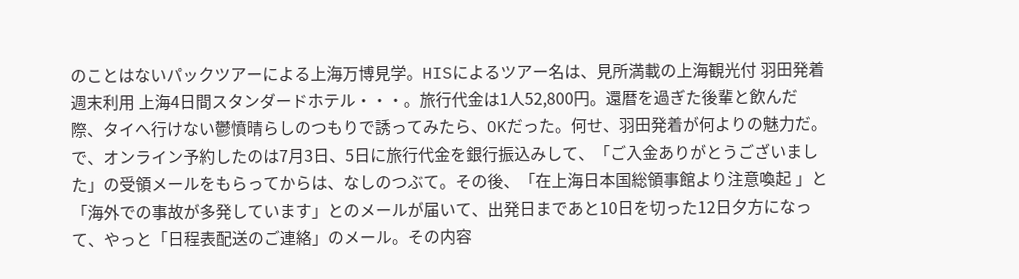のことはないパックツアーによる上海万博見学。HISによるツアー名は、見所満載の上海観光付 羽田発着 週末利用 上海4日間スタンダードホテル・・・。旅行代金は1人52,800円。還暦を過ぎた後輩と飲んだ際、タイへ行けない鬱憤晴らしのつもりで誘ってみたら、OKだった。何せ、羽田発着が何よりの魅力だ。で、オンライン予約したのは7月3日、5日に旅行代金を銀行振込みして、「ご入金ありがとうございました」の受領メールをもらってからは、なしのつぶて。その後、「在上海日本国総領事館より注意喚起 」と「海外での事故が多発しています」とのメールが届いて、出発日まであと10日を切った12日夕方になって、やっと「日程表配送のご連絡」のメール。その内容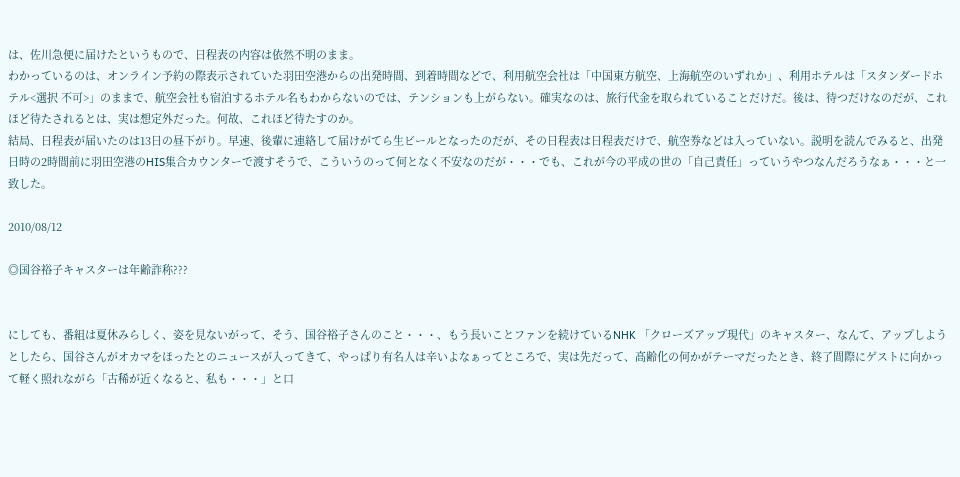は、佐川急便に届けたというもので、日程表の内容は依然不明のまま。
わかっているのは、オンライン予約の際表示されていた羽田空港からの出発時間、到着時間などで、利用航空会社は「中国東方航空、上海航空のいずれか」、利用ホテルは「スタンダードホテル<選択 不可>」のままで、航空会社も宿泊するホテル名もわからないのでは、テンションも上がらない。確実なのは、旅行代金を取られていることだけだ。後は、待つだけなのだが、これほど待たされるとは、実は想定外だった。何故、これほど待たすのか。
結局、日程表が届いたのは13日の昼下がり。早速、後輩に連絡して届けがてら生ビールとなったのだが、その日程表は日程表だけで、航空券などは入っていない。説明を読んでみると、出発日時の2時間前に羽田空港のHIS集合カウンターで渡すそうで、こういうのって何となく不安なのだが・・・でも、これが今の平成の世の「自己責任」っていうやつなんだろうなぁ・・・と一致した。

2010/08/12

◎国谷裕子キャスターは年齢詐称???


にしても、番組は夏休みらしく、姿を見ないがって、そう、国谷裕子さんのこと・・・、もう長いことファンを続けているNHK 「クローズアップ現代」のキャスター、なんて、アップしようとしたら、国谷さんがオカマをほったとのニュースが入ってきて、やっぱり有名人は辛いよなぁってところで、実は先だって、高齢化の何かがテーマだったとき、終了間際にゲストに向かって軽く照れながら「古稀が近くなると、私も・・・」と口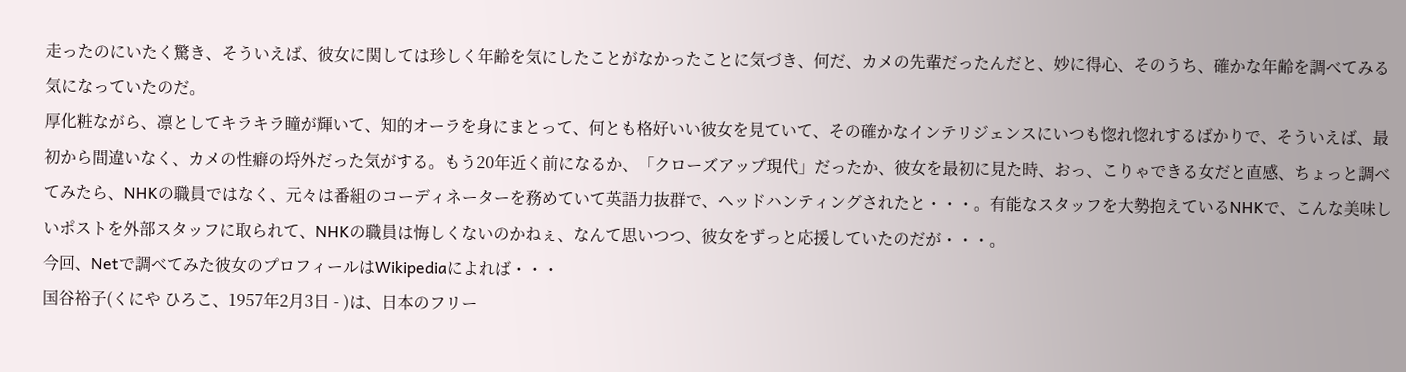走ったのにいたく驚き、そういえば、彼女に関しては珍しく年齢を気にしたことがなかったことに気づき、何だ、カメの先輩だったんだと、妙に得心、そのうち、確かな年齢を調べてみる気になっていたのだ。
厚化粧ながら、凛としてキラキラ瞳が輝いて、知的オーラを身にまとって、何とも格好いい彼女を見ていて、その確かなインテリジェンスにいつも惚れ惚れするばかりで、そういえば、最初から間違いなく、カメの性癖の埒外だった気がする。もう20年近く前になるか、「クローズアップ現代」だったか、彼女を最初に見た時、おっ、こりゃできる女だと直感、ちょっと調べてみたら、NHKの職員ではなく、元々は番組のコーディネーターを務めていて英語力抜群で、ヘッドハンティングされたと・・・。有能なスタッフを大勢抱えているNHKで、こんな美味しいポストを外部スタッフに取られて、NHKの職員は悔しくないのかねぇ、なんて思いつつ、彼女をずっと応援していたのだが・・・。
今回、Netで調べてみた彼女のプロフィールはWikipediaによれば・・・
国谷裕子(くにや ひろこ、1957年2月3日 - )は、日本のフリー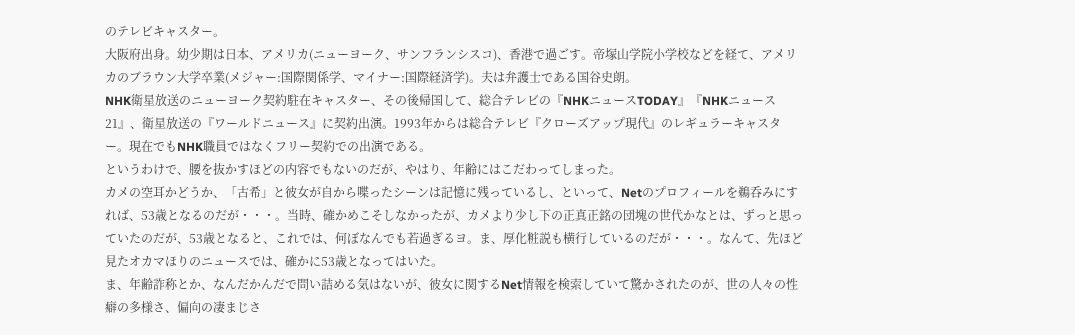のテレビキャスター。
大阪府出身。幼少期は日本、アメリカ(ニューヨーク、サンフランシスコ)、香港で過ごす。帝塚山学院小学校などを経て、アメリカのブラウン大学卒業(メジャー:国際関係学、マイナー:国際経済学)。夫は弁護士である国谷史朗。
NHK衛星放送のニューヨーク契約駐在キャスター、その後帰国して、総合テレビの『NHKニュースTODAY』『NHKニュース21』、衛星放送の『ワールドニュース』に契約出演。1993年からは総合テレビ『クローズアップ現代』のレギュラーキャスター。現在でもNHK職員ではなくフリー契約での出演である。
というわけで、腰を抜かすほどの内容でもないのだが、やはり、年齢にはこだわってしまった。
カメの空耳かどうか、「古希」と彼女が自から喋ったシーンは記憶に残っているし、といって、Netのプロフィールを鵜呑みにすれば、53歳となるのだが・・・。当時、確かめこそしなかったが、カメより少し下の正真正銘の団塊の世代かなとは、ずっと思っていたのだが、53歳となると、これでは、何ぼなんでも若過ぎるヨ。ま、厚化粧説も横行しているのだが・・・。なんて、先ほど見たオカマほりのニュースでは、確かに53歳となってはいた。
ま、年齢詐称とか、なんだかんだで問い詰める気はないが、彼女に関するNet情報を検索していて驚かされたのが、世の人々の性癖の多様さ、偏向の凄まじさ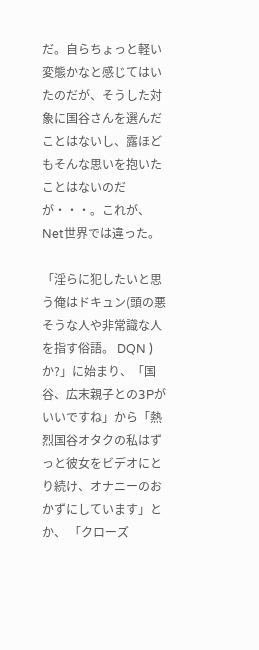だ。自らちょっと軽い変態かなと感じてはいたのだが、そうした対象に国谷さんを選んだことはないし、露ほどもそんな思いを抱いたことはないのだが・・・。これが、Net世界では違った。

「淫らに犯したいと思う俺はドキュン(頭の悪そうな人や非常識な人を指す俗語。 DQN )か?」に始まり、「国谷、広末親子との3Pがいいですね」から「熱烈国谷オタクの私はずっと彼女をビデオにとり続け、オナニーのおかずにしています」とか、 「クローズ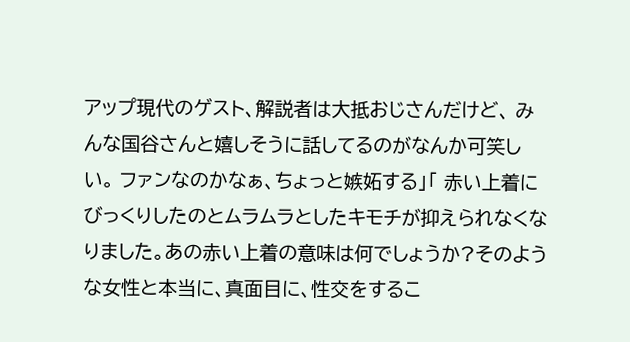アップ現代のゲスト、解説者は大抵おじさんだけど、 みんな国谷さんと嬉しそうに話してるのがなんか可笑しい。 ファンなのかなぁ、ちょっと嫉妬する」「 赤い上着にびっくりしたのとムラムラとしたキモチが抑えられなくなりました。あの赤い上着の意味は何でしょうか?そのような女性と本当に、真面目に、性交をするこ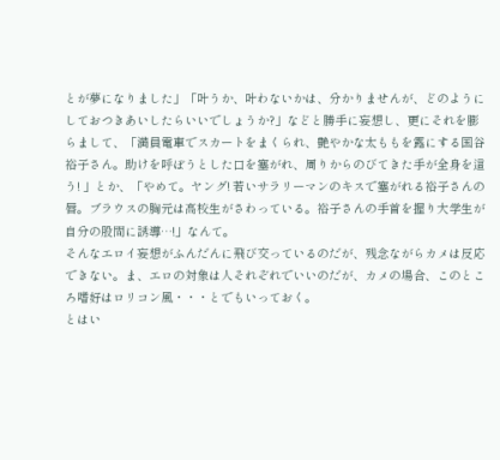とが夢になりました」「叶うか、叶わないかは、分かりませんが、どのようにしておつきあいしたらいいでしょうか?」などと勝手に妄想し、更にそれを膨らまして、「満員電車でスカートをまくられ、艶やかな太ももを露にする国谷裕子さん。助けを呼ぼうとした口を塞がれ、周りからのびてきた手が全身を這う! 」とか、「やめて。ヤング! 若いサラリーマンのキスで塞がれる裕子さんの唇。ブラウスの胸元は高校生がさわっている。裕子さんの手首を握り大学生が自分の股間に誘導…!」なんて。
そんなエロイ妄想がふんだんに飛び交っているのだが、残念ながらカメは反応できない。ま、エロの対象は人それぞれでいいのだが、カメの場合、このところ嗜好はロリコン風・・・とでもいっておく。
とはい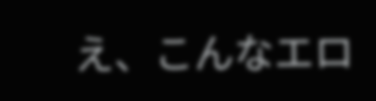え、こんなエロ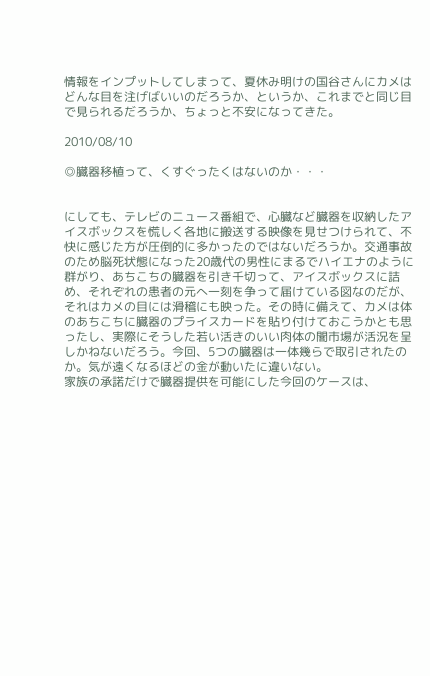情報をインプットしてしまって、夏休み明けの国谷さんにカメはどんな目を注げばいいのだろうか、というか、これまでと同じ目で見られるだろうか、ちょっと不安になってきた。

2010/08/10

◎臓器移植って、くすぐったくはないのか・・・


にしても、テレビのニュース番組で、心臓など臓器を収納したアイスボックスを慌しく各地に搬送する映像を見せつけられて、不快に感じた方が圧倒的に多かったのではないだろうか。交通事故のため脳死状態になった20歳代の男性にまるでハイエナのように群がり、あちこちの臓器を引き千切って、アイスボックスに詰め、それぞれの患者の元へ一刻を争って届けている図なのだが、それはカメの目には滑稽にも映った。その時に備えて、カメは体のあちこちに臓器のプライスカードを貼り付けておこうかとも思ったし、実際にそうした若い活きのいい肉体の闇市場が活況を呈しかねないだろう。今回、5つの臓器は一体幾らで取引されたのか。気が遠くなるほどの金が動いたに違いない。
家族の承諾だけで臓器提供を可能にした今回のケースは、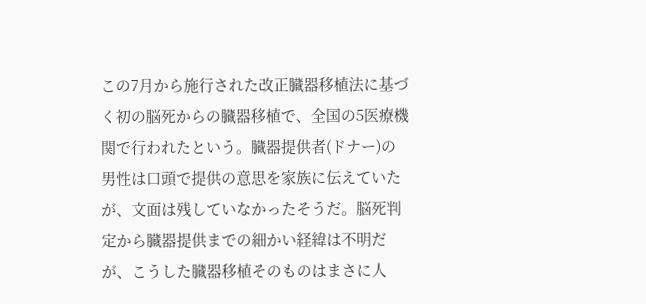この7月から施行された改正臓器移植法に基づく初の脳死からの臓器移植で、全国の5医療機関で行われたという。臓器提供者(ドナー)の男性は口頭で提供の意思を家族に伝えていたが、文面は残していなかったそうだ。脳死判定から臓器提供までの細かい経緯は不明だが、こうした臓器移植そのものはまさに人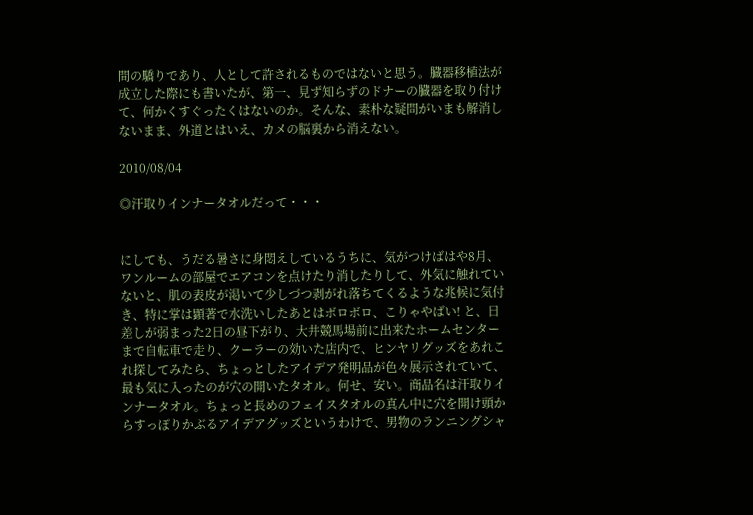間の驕りであり、人として許されるものではないと思う。臓器移植法が成立した際にも書いたが、第一、見ず知らずのドナーの臓器を取り付けて、何かくすぐったくはないのか。そんな、素朴な疑問がいまも解消しないまま、外道とはいえ、カメの脳裏から消えない。

2010/08/04

◎汗取りインナータオルだって・・・


にしても、うだる暑さに身悶えしているうちに、気がつけばはや8月、ワンルームの部屋でエアコンを点けたり消したりして、外気に触れていないと、肌の表皮が渇いて少しづつ剥がれ落ちてくるような兆候に気付き、特に掌は顕著で水洗いしたあとはボロボロ、こりゃやばい! と、日差しが弱まった2日の昼下がり、大井競馬場前に出来たホームセンターまで自転車で走り、クーラーの効いた店内で、ヒンヤリグッズをあれこれ探してみたら、ちょっとしたアイデア発明品が色々展示されていて、最も気に入ったのが穴の開いたタオル。何せ、安い。商品名は汗取りインナータオル。ちょっと長めのフェイスタオルの真ん中に穴を開け頭からすっぽりかぶるアイデアグッズというわけで、男物のランニングシャ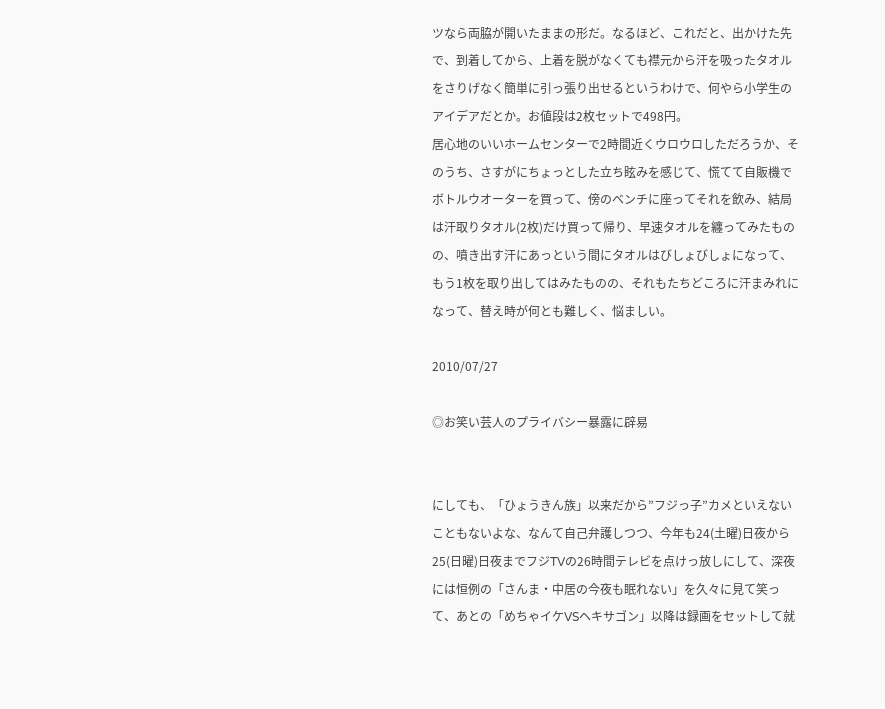ツなら両脇が開いたままの形だ。なるほど、これだと、出かけた先で、到着してから、上着を脱がなくても襟元から汗を吸ったタオルをさりげなく簡単に引っ張り出せるというわけで、何やら小学生のアイデアだとか。お値段は2枚セットで498円。
居心地のいいホームセンターで2時間近くウロウロしただろうか、そのうち、さすがにちょっとした立ち眩みを感じて、慌てて自販機でボトルウオーターを買って、傍のベンチに座ってそれを飲み、結局は汗取りタオル(2枚)だけ買って帰り、早速タオルを纏ってみたものの、噴き出す汗にあっという間にタオルはびしょびしょになって、もう1枚を取り出してはみたものの、それもたちどころに汗まみれになって、替え時が何とも難しく、悩ましい。

2010/07/27

◎お笑い芸人のプライバシー暴露に辟易


にしても、「ひょうきん族」以来だから”フジっ子”カメといえないこともないよな、なんて自己弁護しつつ、今年も24(土曜)日夜から25(日曜)日夜までフジTVの26時間テレビを点けっ放しにして、深夜には恒例の「さんま・中居の今夜も眠れない」を久々に見て笑って、あとの「めちゃイケVSヘキサゴン」以降は録画をセットして就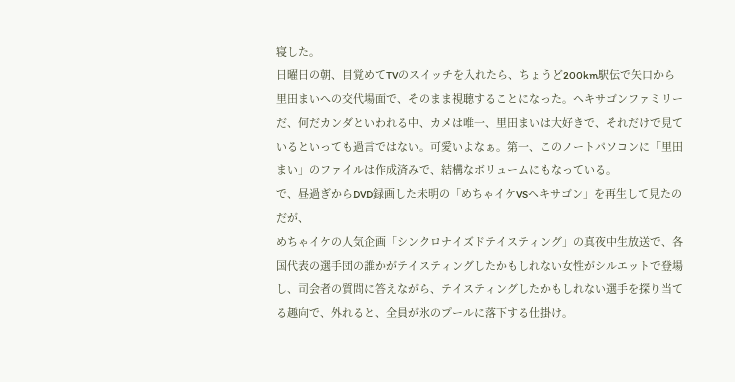寝した。
日曜日の朝、目覚めてTVのスイッチを入れたら、ちょうど200km駅伝で矢口から里田まいへの交代場面で、そのまま視聴することになった。ヘキサゴンファミリーだ、何だカンダといわれる中、カメは唯一、里田まいは大好きで、それだけで見ているといっても過言ではない。可愛いよなぁ。第一、このノートパソコンに「里田まい」のファイルは作成済みで、結構なボリュームにもなっている。
で、昼過ぎからDVD録画した未明の「めちゃイケVSヘキサゴン」を再生して見たのだが、
めちゃイケの人気企画「シンクロナイズドテイスティング」の真夜中生放送で、各国代表の選手団の誰かがテイスティングしたかもしれない女性がシルエットで登場し、司会者の質問に答えながら、テイスティングしたかもしれない選手を探り当てる趣向で、外れると、全員が氷のプールに落下する仕掛け。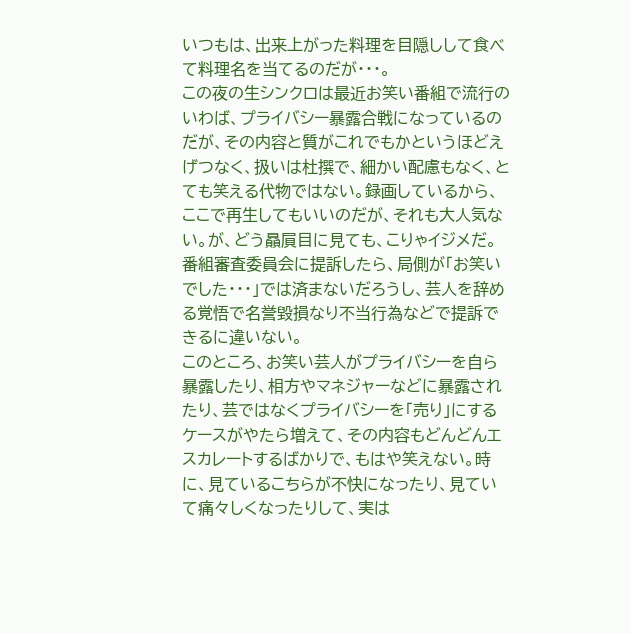いつもは、出来上がった料理を目隠しして食べて料理名を当てるのだが・・・。
この夜の生シンクロは最近お笑い番組で流行のいわば、プライバシー暴露合戦になっているのだが、その内容と質がこれでもかというほどえげつなく、扱いは杜撰で、細かい配慮もなく、とても笑える代物ではない。録画しているから、ここで再生してもいいのだが、それも大人気ない。が、どう贔屓目に見ても、こりゃイジメだ。番組審査委員会に提訴したら、局側が「お笑いでした・・・」では済まないだろうし、芸人を辞める覚悟で名誉毀損なり不当行為などで提訴できるに違いない。
このところ、お笑い芸人がプライバシーを自ら暴露したり、相方やマネジャーなどに暴露されたり、芸ではなくプライバシーを「売り」にするケースがやたら増えて、その内容もどんどんエスカレートするばかりで、もはや笑えない。時に、見ているこちらが不快になったり、見ていて痛々しくなったりして、実は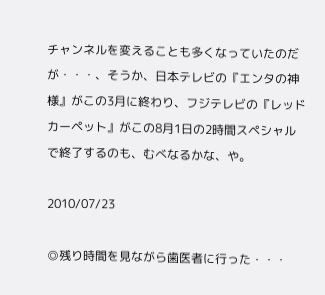チャンネルを変えることも多くなっていたのだが・・・、そうか、日本テレビの『エンタの神様』がこの3月に終わり、フジテレビの『レッドカーペット』がこの8月1日の2時間スペシャルで終了するのも、むべなるかな、や。

2010/07/23

◎残り時間を見ながら歯医者に行った・・・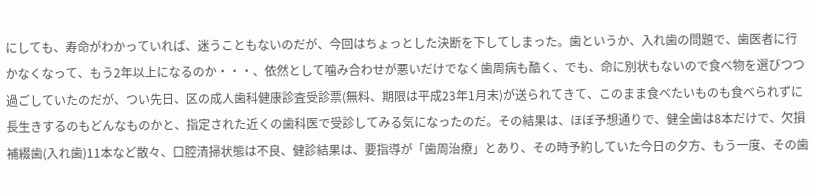にしても、寿命がわかっていれば、迷うこともないのだが、今回はちょっとした決断を下してしまった。歯というか、入れ歯の問題で、歯医者に行かなくなって、もう2年以上になるのか・・・、依然として噛み合わせが悪いだけでなく歯周病も酷く、でも、命に別状もないので食べ物を選びつつ過ごしていたのだが、つい先日、区の成人歯科健康診査受診票(無料、期限は平成23年1月末)が送られてきて、このまま食べたいものも食べられずに長生きするのもどんなものかと、指定された近くの歯科医で受診してみる気になったのだ。その結果は、ほぼ予想通りで、健全歯は8本だけで、欠損補綴歯(入れ歯)11本など散々、口腔清掃状態は不良、健診結果は、要指導が「歯周治療」とあり、その時予約していた今日の夕方、もう一度、その歯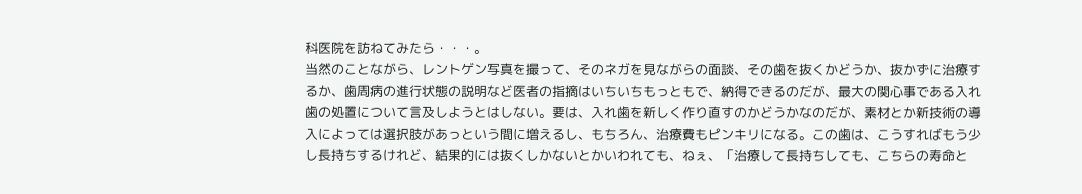科医院を訪ねてみたら・・・。
当然のことながら、レントゲン写真を撮って、そのネガを見ながらの面談、その歯を抜くかどうか、抜かずに治療するか、歯周病の進行状態の説明など医者の指摘はいちいちもっともで、納得できるのだが、最大の関心事である入れ歯の処置について言及しようとはしない。要は、入れ歯を新しく作り直すのかどうかなのだが、素材とか新技術の導入によっては選択肢があっという間に増えるし、もちろん、治療費もピンキリになる。この歯は、こうすればもう少し長持ちするけれど、結果的には抜くしかないとかいわれても、ねぇ、「治療して長持ちしても、こちらの寿命と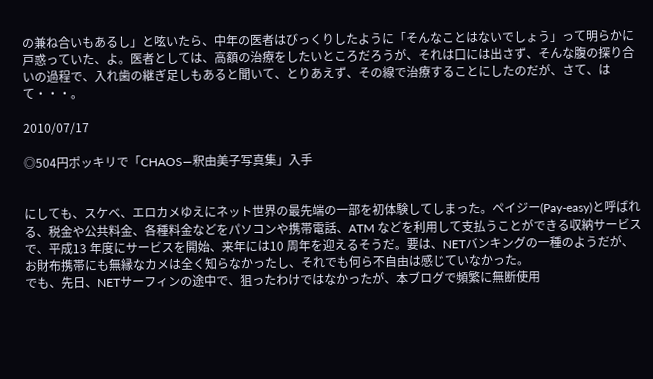の兼ね合いもあるし」と呟いたら、中年の医者はびっくりしたように「そんなことはないでしょう」って明らかに戸惑っていた、よ。医者としては、高額の治療をしたいところだろうが、それは口には出さず、そんな腹の探り合いの過程で、入れ歯の継ぎ足しもあると聞いて、とりあえず、その線で治療することにしたのだが、さて、はて・・・。

2010/07/17

◎504円ポッキリで「CHAOS―釈由美子写真集」入手


にしても、スケベ、エロカメゆえにネット世界の最先端の一部を初体験してしまった。ペイジー(Pay-easy)と呼ばれる、税金や公共料金、各種料金などをパソコンや携帯電話、ATM などを利用して支払うことができる収納サービスで、平成13 年度にサービスを開始、来年には10 周年を迎えるそうだ。要は、NETバンキングの一種のようだが、お財布携帯にも無縁なカメは全く知らなかったし、それでも何ら不自由は感じていなかった。
でも、先日、NETサーフィンの途中で、狙ったわけではなかったが、本ブログで頻繁に無断使用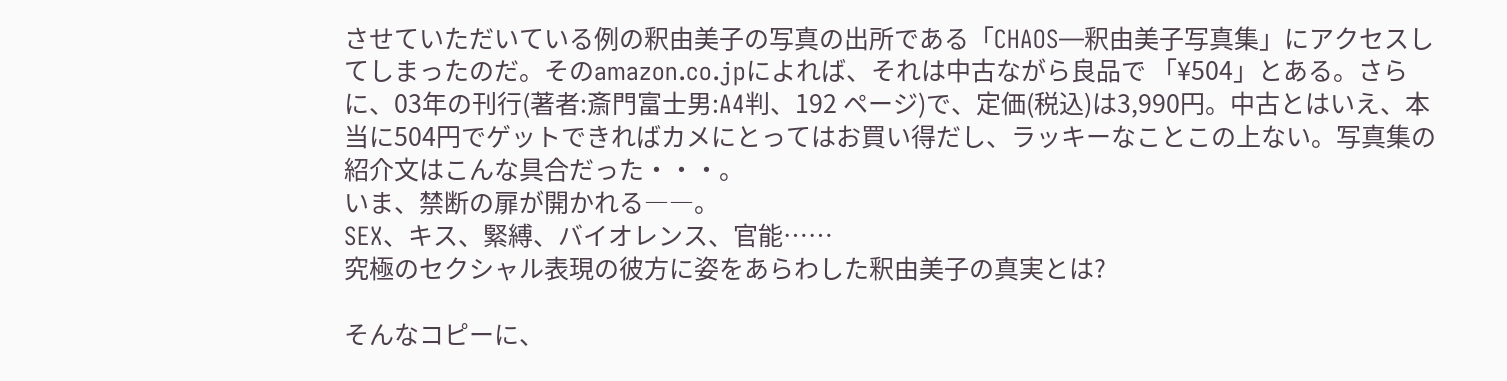させていただいている例の釈由美子の写真の出所である「CHAOS―釈由美子写真集」にアクセスしてしまったのだ。そのamazon.co.jpによれば、それは中古ながら良品で 「¥504」とある。さらに、03年の刊行(著者:斎門富士男:A4判、192 ページ)で、定価(税込)は3,990円。中古とはいえ、本当に504円でゲットできればカメにとってはお買い得だし、ラッキーなことこの上ない。写真集の紹介文はこんな具合だった・・・。
いま、禁断の扉が開かれる――。
SEX、キス、緊縛、バイオレンス、官能……
究極のセクシャル表現の彼方に姿をあらわした釈由美子の真実とは?

そんなコピーに、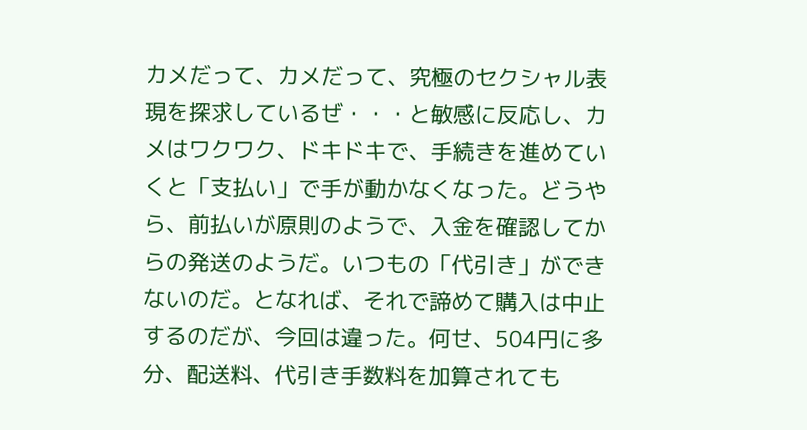カメだって、カメだって、究極のセクシャル表現を探求しているぜ・・・と敏感に反応し、カメはワクワク、ドキドキで、手続きを進めていくと「支払い」で手が動かなくなった。どうやら、前払いが原則のようで、入金を確認してからの発送のようだ。いつもの「代引き」ができないのだ。となれば、それで諦めて購入は中止するのだが、今回は違った。何せ、504円に多分、配送料、代引き手数料を加算されても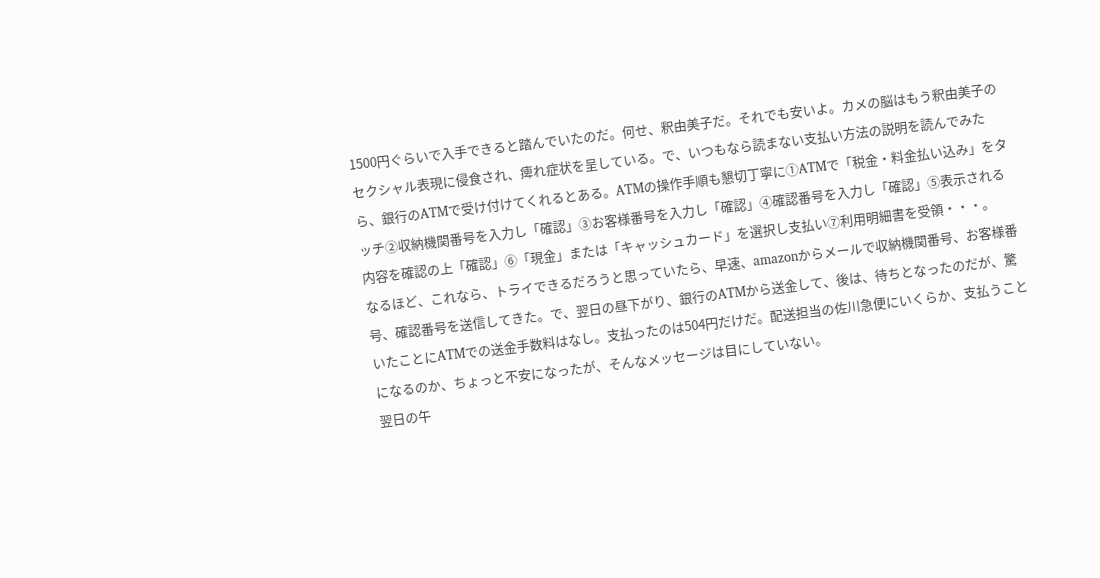1500円ぐらいで入手できると踏んでいたのだ。何せ、釈由美子だ。それでも安いよ。カメの脳はもう釈由美子のセクシャル表現に侵食され、痺れ症状を呈している。で、いつもなら読まない支払い方法の説明を読んでみたら、銀行のATMで受け付けてくれるとある。ATMの操作手順も懇切丁寧に①ATMで「税金・料金払い込み」をタッチ②収納機関番号を入力し「確認」③お客様番号を入力し「確認」④確認番号を入力し「確認」⑤表示される内容を確認の上「確認」⑥「現金」または「キャッシュカード」を選択し支払い⑦利用明細書を受領・・・。
なるほど、これなら、トライできるだろうと思っていたら、早速、amazonからメールで収納機関番号、お客様番号、確認番号を送信してきた。で、翌日の昼下がり、銀行のATMから送金して、後は、待ちとなったのだが、驚いたことにATMでの送金手数料はなし。支払ったのは504円だけだ。配送担当の佐川急便にいくらか、支払うことになるのか、ちょっと不安になったが、そんなメッセージは目にしていない。
翌日の午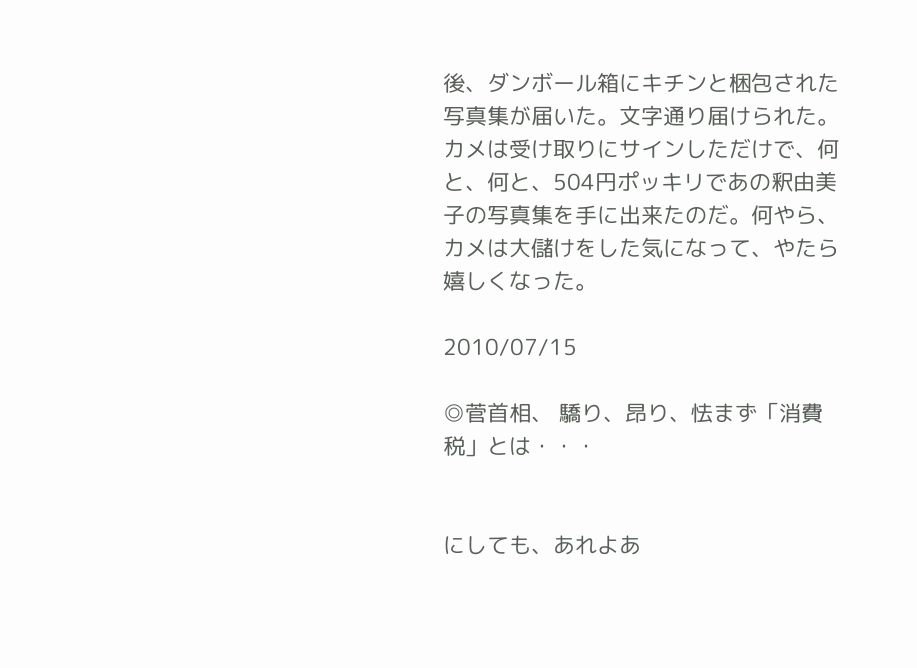後、ダンボール箱にキチンと梱包された写真集が届いた。文字通り届けられた。カメは受け取りにサインしただけで、何と、何と、504円ポッキリであの釈由美子の写真集を手に出来たのだ。何やら、カメは大儲けをした気になって、やたら嬉しくなった。

2010/07/15

◎菅首相、 驕り、昂り、怯まず「消費税」とは・・・


にしても、あれよあ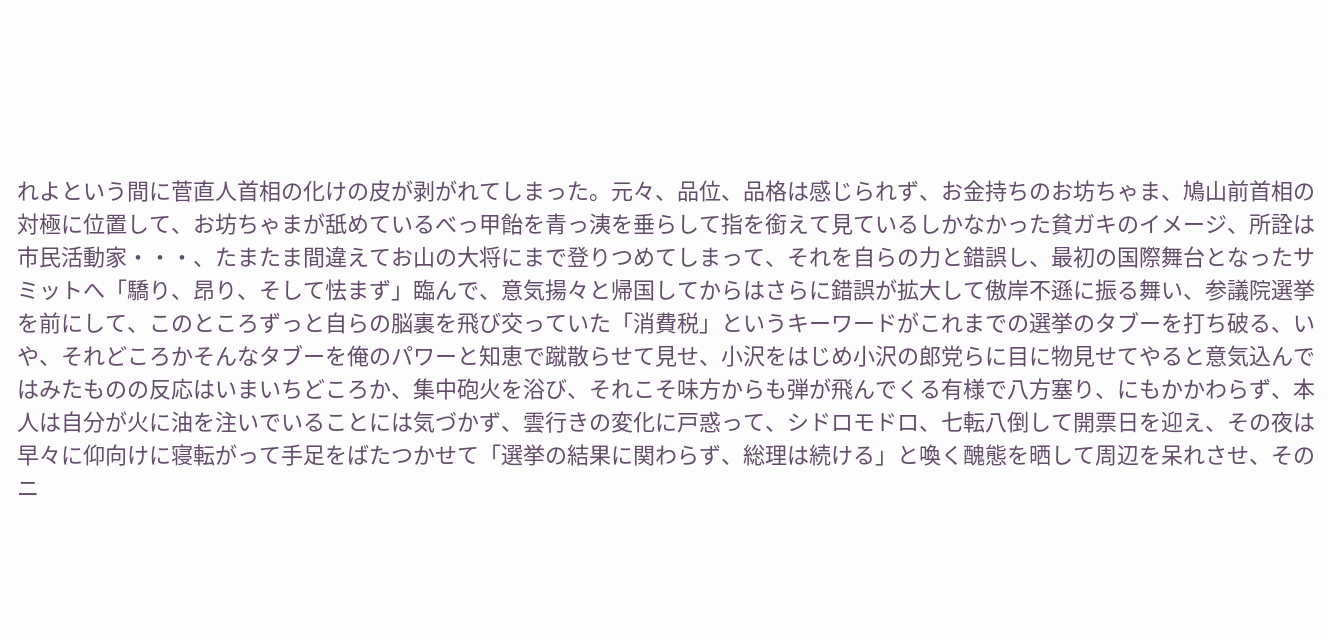れよという間に菅直人首相の化けの皮が剥がれてしまった。元々、品位、品格は感じられず、お金持ちのお坊ちゃま、鳩山前首相の対極に位置して、お坊ちゃまが舐めているべっ甲飴を青っ洟を垂らして指を銜えて見ているしかなかった貧ガキのイメージ、所詮は市民活動家・・・、たまたま間違えてお山の大将にまで登りつめてしまって、それを自らの力と錯誤し、最初の国際舞台となったサミットへ「驕り、昂り、そして怯まず」臨んで、意気揚々と帰国してからはさらに錯誤が拡大して傲岸不遜に振る舞い、参議院選挙を前にして、このところずっと自らの脳裏を飛び交っていた「消費税」というキーワードがこれまでの選挙のタブーを打ち破る、いや、それどころかそんなタブーを俺のパワーと知恵で蹴散らせて見せ、小沢をはじめ小沢の郎党らに目に物見せてやると意気込んではみたものの反応はいまいちどころか、集中砲火を浴び、それこそ味方からも弾が飛んでくる有様で八方塞り、にもかかわらず、本人は自分が火に油を注いでいることには気づかず、雲行きの変化に戸惑って、シドロモドロ、七転八倒して開票日を迎え、その夜は早々に仰向けに寝転がって手足をばたつかせて「選挙の結果に関わらず、総理は続ける」と喚く醜態を晒して周辺を呆れさせ、そのニ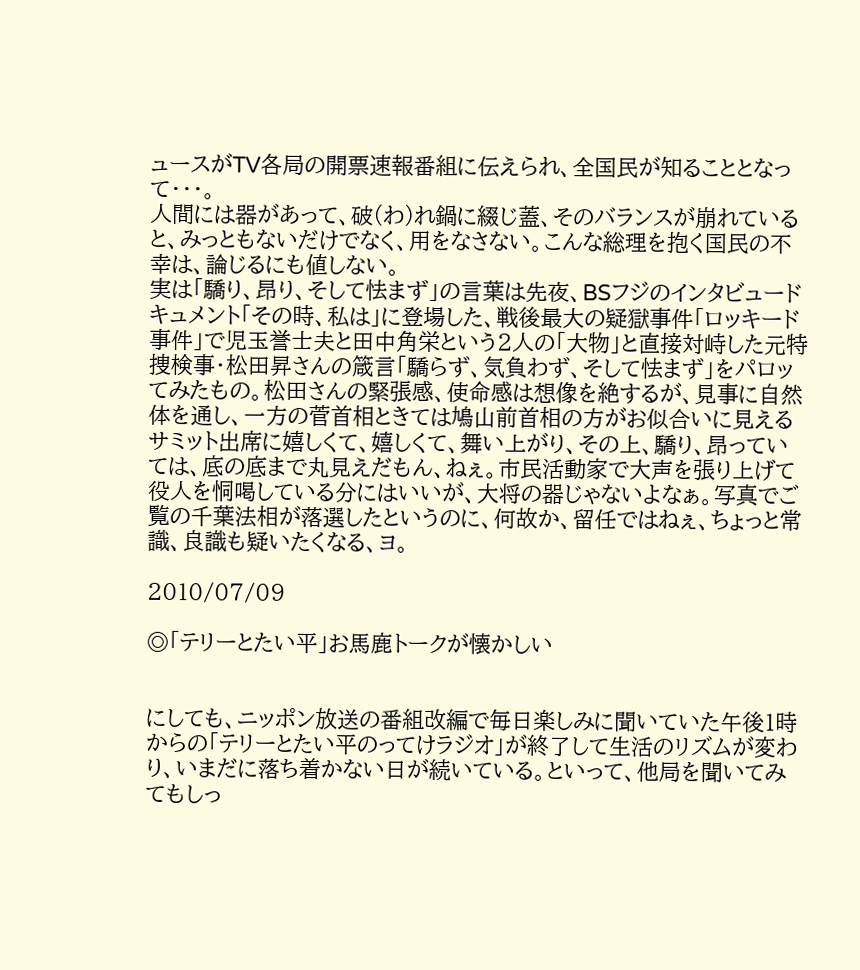ュースがTV各局の開票速報番組に伝えられ、全国民が知ることとなって・・・。
人間には器があって、破(わ)れ鍋に綴じ蓋、そのバランスが崩れていると、みっともないだけでなく、用をなさない。こんな総理を抱く国民の不幸は、論じるにも値しない。
実は「驕り、昂り、そして怯まず」の言葉は先夜、BSフジのインタビュードキュメント「その時、私は」に登場した、戦後最大の疑獄事件「ロッキード事件」で児玉誉士夫と田中角栄という2人の「大物」と直接対峙した元特捜検事・松田昇さんの箴言「驕らず、気負わず、そして怯まず」をパロッてみたもの。松田さんの緊張感、使命感は想像を絶するが、見事に自然体を通し、一方の菅首相ときては鳩山前首相の方がお似合いに見えるサミット出席に嬉しくて、嬉しくて、舞い上がり、その上、驕り、昂っていては、底の底まで丸見えだもん、ねぇ。市民活動家で大声を張り上げて役人を恫喝している分にはいいが、大将の器じゃないよなぁ。写真でご覧の千葉法相が落選したというのに、何故か、留任ではねぇ、ちょっと常識、良識も疑いたくなる、ヨ。

2010/07/09

◎「テリーとたい平」お馬鹿トークが懐かしい


にしても、ニッポン放送の番組改編で毎日楽しみに聞いていた午後1時からの「テリーとたい平のってけラジオ」が終了して生活のリズムが変わり、いまだに落ち着かない日が続いている。といって、他局を聞いてみてもしっ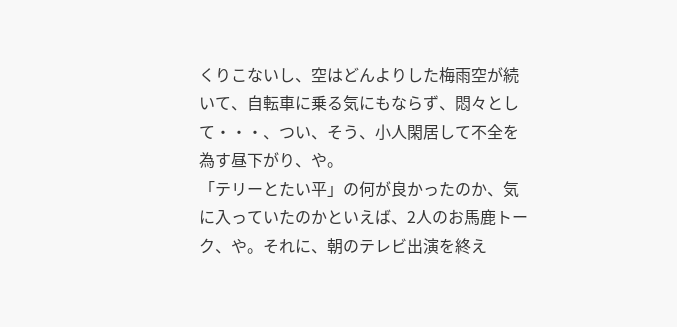くりこないし、空はどんよりした梅雨空が続いて、自転車に乗る気にもならず、悶々として・・・、つい、そう、小人閑居して不全を為す昼下がり、や。
「テリーとたい平」の何が良かったのか、気に入っていたのかといえば、2人のお馬鹿トーク、や。それに、朝のテレビ出演を終え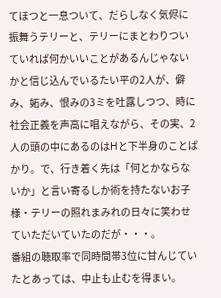てほつと一息ついて、だらしなく気侭に振舞うテリーと、テリーにまとわりついていれば何かいいことがあるんじゃないかと信じ込んでいるたい平の2人が、僻み、妬み、恨みの3ミを吐露しつつ、時に社会正義を声高に唱えながら、その実、2人の頭の中にあるのはHと下半身のことばかり。で、行き着く先は「何とかならないか」と言い寄るしか術を持たないお子様・テリーの照れまみれの日々に笑わせていただいていたのだが・・・。
番組の聴取率で同時間帯3位に甘んじていたとあっては、中止も止むを得まい。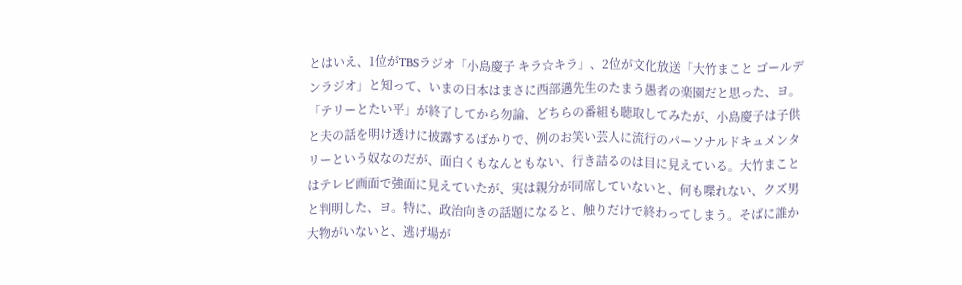とはいえ、1位がTBSラジオ「小島慶子 キラ☆キラ」、2位が文化放送「大竹まこと ゴールデンラジオ」と知って、いまの日本はまさに西部邁先生のたまう愚者の楽園だと思った、ヨ。「テリーとたい平」が終了してから勿論、どちらの番組も聴取してみたが、小島慶子は子供と夫の話を明け透けに披露するばかりで、例のお笑い芸人に流行のパーソナルドキュメンタリーという奴なのだが、面白くもなんともない、行き詰るのは目に見えている。大竹まことはテレビ画面で強面に見えていたが、実は親分が同席していないと、何も喋れない、クズ男と判明した、ヨ。特に、政治向きの話題になると、触りだけで終わってしまう。そばに誰か大物がいないと、逃げ場が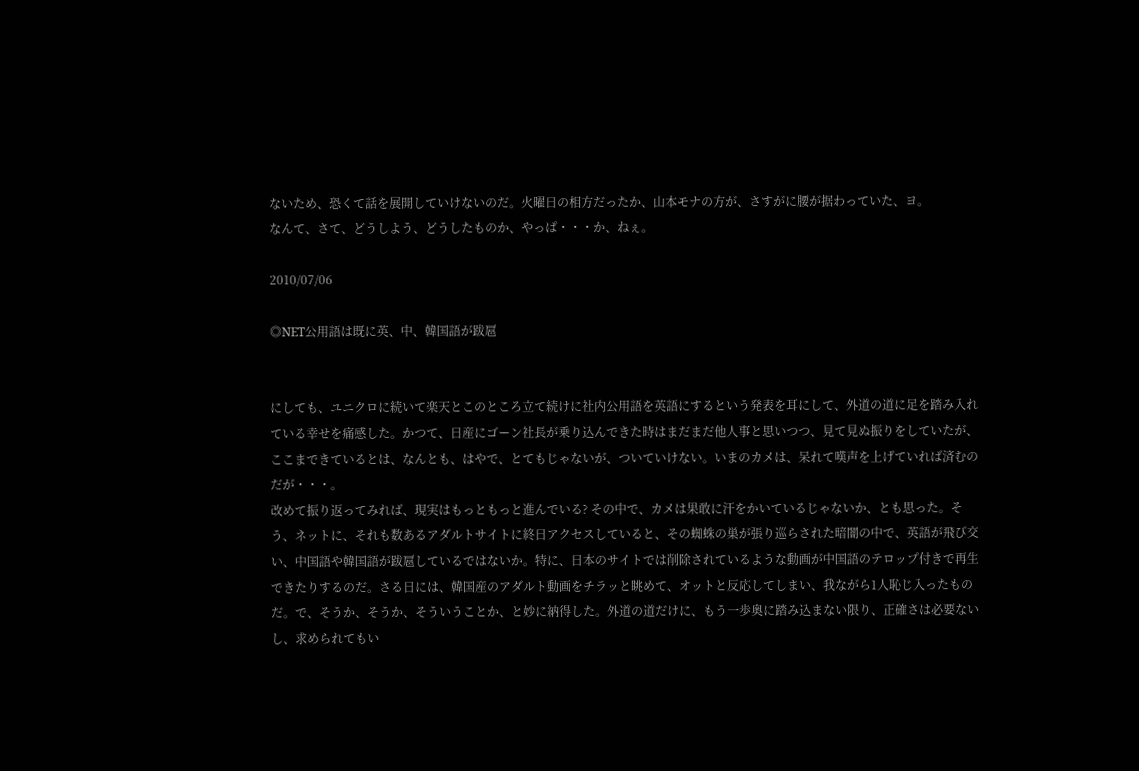ないため、恐くて話を展開していけないのだ。火曜日の相方だったか、山本モナの方が、さすがに腰が据わっていた、ヨ。
なんて、さて、どうしよう、どうしたものか、やっぱ・・・か、ねぇ。

2010/07/06

◎NET公用語は既に英、中、韓国語が跋扈


にしても、ユニクロに続いて楽天とこのところ立て続けに社内公用語を英語にするという発表を耳にして、外道の道に足を踏み入れている幸せを痛感した。かつて、日産にゴーン社長が乗り込んできた時はまだまだ他人事と思いつつ、見て見ぬ振りをしていたが、ここまできているとは、なんとも、はやで、とてもじゃないが、ついていけない。いまのカメは、呆れて嘆声を上げていれば済むのだが・・・。
改めて振り返ってみれば、現実はもっともっと進んでいる? その中で、カメは果敢に汗をかいているじゃないか、とも思った。そう、ネットに、それも数あるアダルトサイトに終日アクセスしていると、その蜘蛛の巣が張り巡らされた暗闇の中で、英語が飛び交い、中国語や韓国語が跋扈しているではないか。特に、日本のサイトでは削除されているような動画が中国語のテロップ付きで再生できたりするのだ。さる日には、韓国産のアダルト動画をチラッと眺めて、オットと反応してしまい、我ながら1人恥じ入ったものだ。で、そうか、そうか、そういうことか、と妙に納得した。外道の道だけに、もう一歩奥に踏み込まない限り、正確さは必要ないし、求められてもい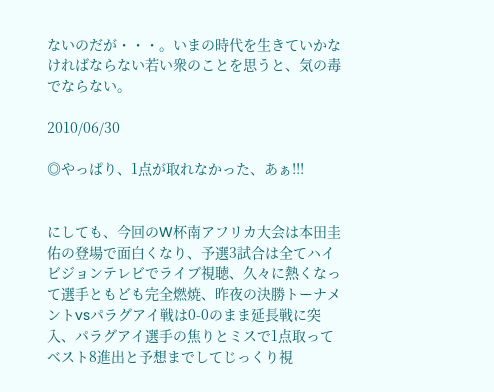ないのだが・・・。いまの時代を生きていかなければならない若い衆のことを思うと、気の毒でならない。

2010/06/30

◎やっぱり、1点が取れなかった、あぁ!!!


にしても、今回のW杯南アフリカ大会は本田圭佑の登場で面白くなり、予選3試合は全てハイビジョンテレビでライブ視聴、久々に熱くなって選手ともども完全燃焼、昨夜の決勝トーナメントvsパラグアイ戦は0-0のまま延長戦に突入、パラグアイ選手の焦りとミスで1点取ってベスト8進出と予想までしてじっくり視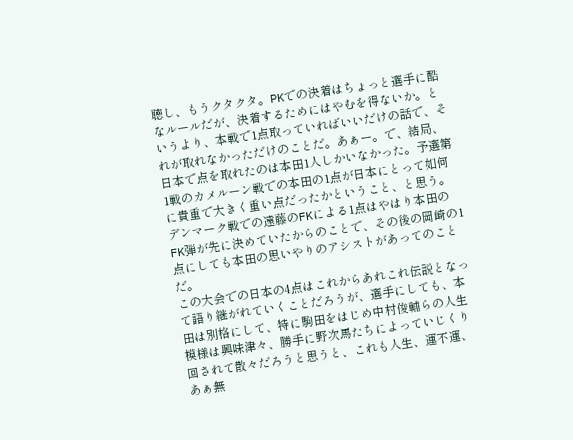聴し、もうクタクタ。PKでの決着はちょっと選手に酷なルールだが、決着するためにはやむを得ないか。というより、本戦で1点取っていればいいだけの話で、それが取れなかっただけのことだ。あぁー。で、結局、日本で点を取れたのは本田1人しかいなかった。予選第1戦のカメルーン戦での本田の1点が日本にとって如何に貴重で大きく重い点だったかということ、と思う。デンマーク戦での遠藤のFKによる1点はやはり本田のFK弾が先に決めていたからのことで、その後の岡崎の1点にしても本田の思いやりのアシストがあってのことだ。
この大会での日本の4点はこれからあれこれ伝説となって語り継がれていくことだろうが、選手にしても、本田は別格にして、特に駒田をはじめ中村俊輔らの人生模様は興味津々、勝手に野次馬たちによっていじくり回されて散々だろうと思うと、これも人生、運不運、あぁ無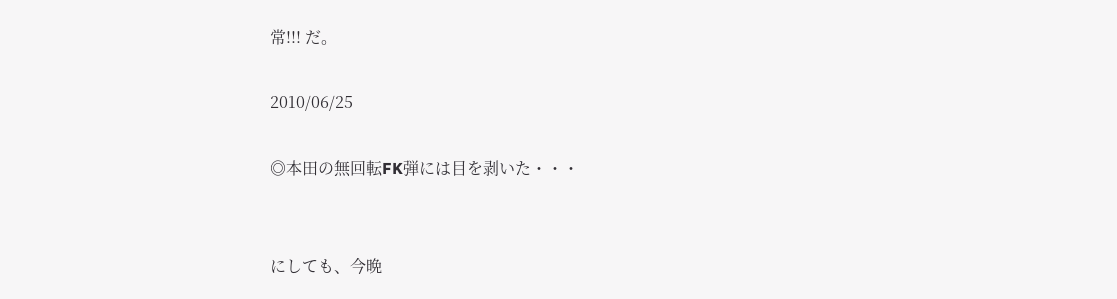常!!! だ。

2010/06/25

◎本田の無回転FK弾には目を剥いた・・・


にしても、今晩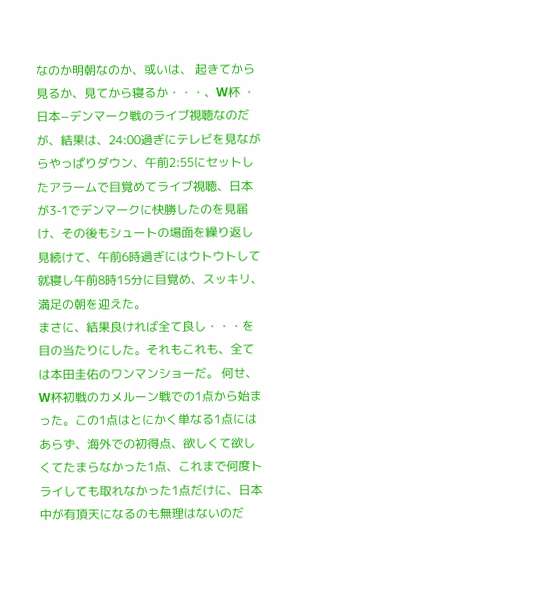なのか明朝なのか、或いは、 起きてから見るか、見てから寝るか・・・、W杯 ・日本−デンマーク戦のライブ視聴なのだが、結果は、24:00過ぎにテレビを見ながらやっぱりダウン、午前2:55にセットしたアラームで目覚めてライブ視聴、日本が3-1でデンマークに快勝したのを見届け、その後もシュートの場面を繰り返し見続けて、午前6時過ぎにはウトウトして就寝し午前8時15分に目覚め、スッキリ、満足の朝を迎えた。
まさに、結果良ければ全て良し・・・を目の当たりにした。それもこれも、全ては本田圭佑のワンマンショーだ。 何せ、W杯初戦のカメルーン戦での1点から始まった。この1点はとにかく単なる1点にはあらず、海外での初得点、欲しくて欲しくてたまらなかった1点、これまで何度トライしても取れなかった1点だけに、日本中が有頂天になるのも無理はないのだ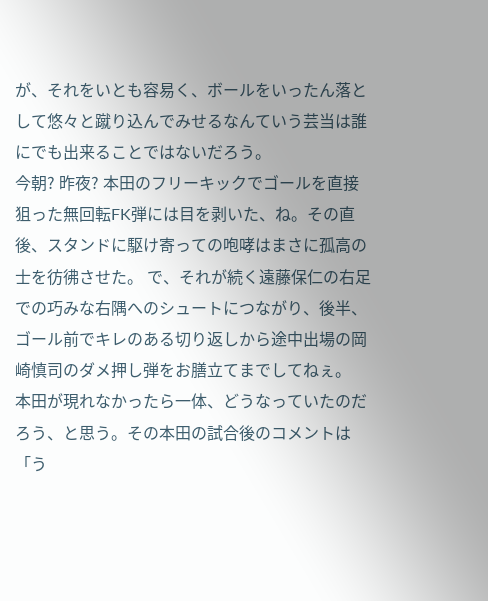が、それをいとも容易く、ボールをいったん落として悠々と蹴り込んでみせるなんていう芸当は誰にでも出来ることではないだろう。
今朝? 昨夜? 本田のフリーキックでゴールを直接狙った無回転FK弾には目を剥いた、ね。その直後、スタンドに駆け寄っての咆哮はまさに孤高の士を彷彿させた。 で、それが続く遠藤保仁の右足での巧みな右隅へのシュートにつながり、後半、ゴール前でキレのある切り返しから途中出場の岡崎慎司のダメ押し弾をお膳立てまでしてねぇ。
本田が現れなかったら一体、どうなっていたのだろう、と思う。その本田の試合後のコメントは「う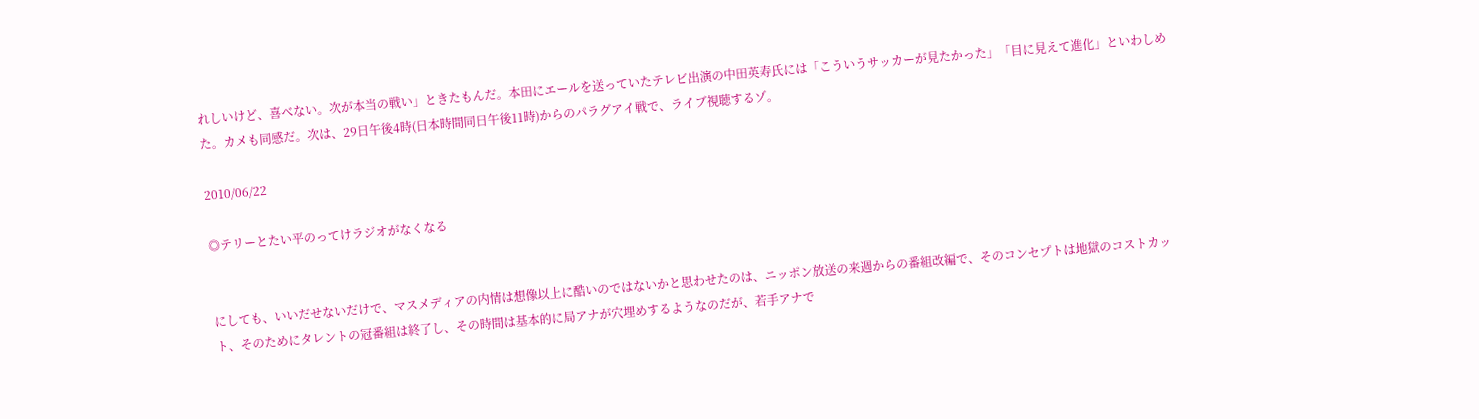れしいけど、喜べない。次が本当の戦い」ときたもんだ。本田にエールを送っていたテレビ出演の中田英寿氏には「こういうサッカーが見たかった」「目に見えて進化」といわしめた。カメも同感だ。次は、29日午後4時(日本時間同日午後11時)からのパラグアイ戦で、ライブ視聴するゾ。

2010/06/22

◎テリーとたい平のってけラジオがなくなる


にしても、いいだせないだけで、マスメディアの内情は想像以上に酷いのではないかと思わせたのは、ニッポン放送の来週からの番組改編で、そのコンセプトは地獄のコストカット、そのためにタレントの冠番組は終了し、その時間は基本的に局アナが穴埋めするようなのだが、若手アナで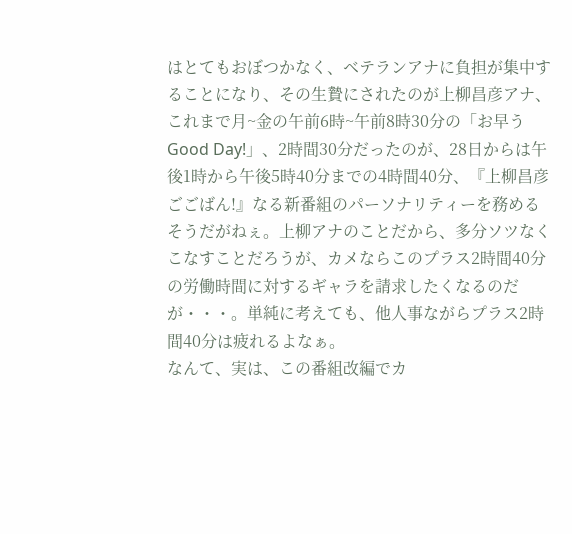はとてもおぼつかなく、ベテランアナに負担が集中することになり、その生贄にされたのが上柳昌彦アナ、これまで月~金の午前6時~午前8時30分の「お早うGood Day!」、2時間30分だったのが、28日からは午後1時から午後5時40分までの4時間40分、『上柳昌彦 ごごばん!』なる新番組のパーソナリティーを務めるそうだがねぇ。上柳アナのことだから、多分ソツなくこなすことだろうが、カメならこのプラス2時間40分の労働時間に対するギャラを請求したくなるのだが・・・。単純に考えても、他人事ながらプラス2時間40分は疲れるよなぁ。
なんて、実は、この番組改編でカ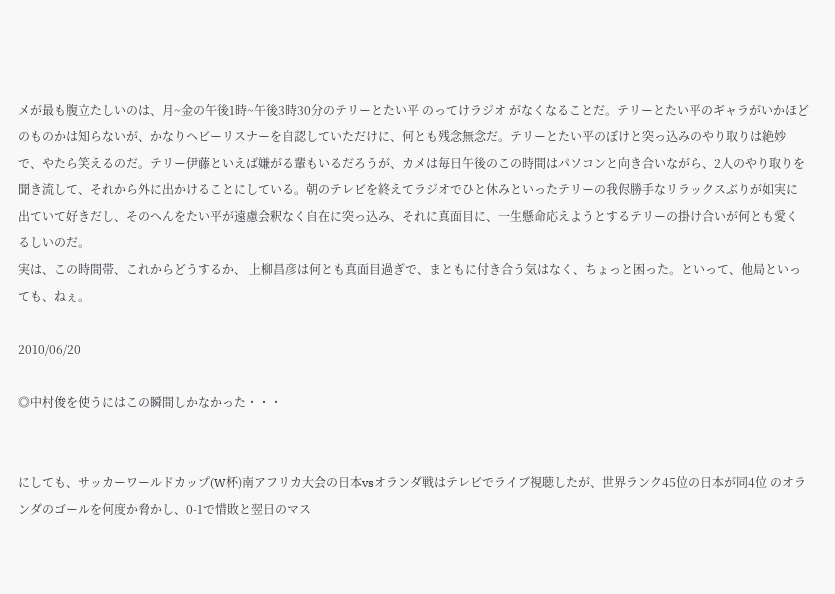メが最も腹立たしいのは、月~金の午後1時~午後3時30分のテリーとたい平 のってけラジオ がなくなることだ。テリーとたい平のギャラがいかほどのものかは知らないが、かなりヘビーリスナーを自認していただけに、何とも残念無念だ。テリーとたい平のぼけと突っ込みのやり取りは絶妙で、やたら笑えるのだ。テリー伊藤といえば嫌がる輩もいるだろうが、カメは毎日午後のこの時間はパソコンと向き合いながら、2人のやり取りを聞き流して、それから外に出かけることにしている。朝のテレビを終えてラジオでひと休みといったテリーの我侭勝手なリラックスぶりが如実に出ていて好きだし、そのへんをたい平が遠慮会釈なく自在に突っ込み、それに真面目に、一生懸命応えようとするテリーの掛け合いが何とも愛くるしいのだ。
実は、この時間帯、これからどうするか、 上柳昌彦は何とも真面目過ぎで、まともに付き合う気はなく、ちょっと困った。といって、他局といっても、ねぇ。

2010/06/20

◎中村俊を使うにはこの瞬間しかなかった・・・


にしても、サッカーワールドカップ(W杯)南アフリカ大会の日本vsオランダ戦はテレビでライブ視聴したが、世界ランク45位の日本が同4位 のオランダのゴールを何度か脅かし、0-1で惜敗と翌日のマス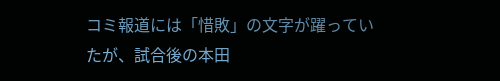コミ報道には「惜敗」の文字が躍っていたが、試合後の本田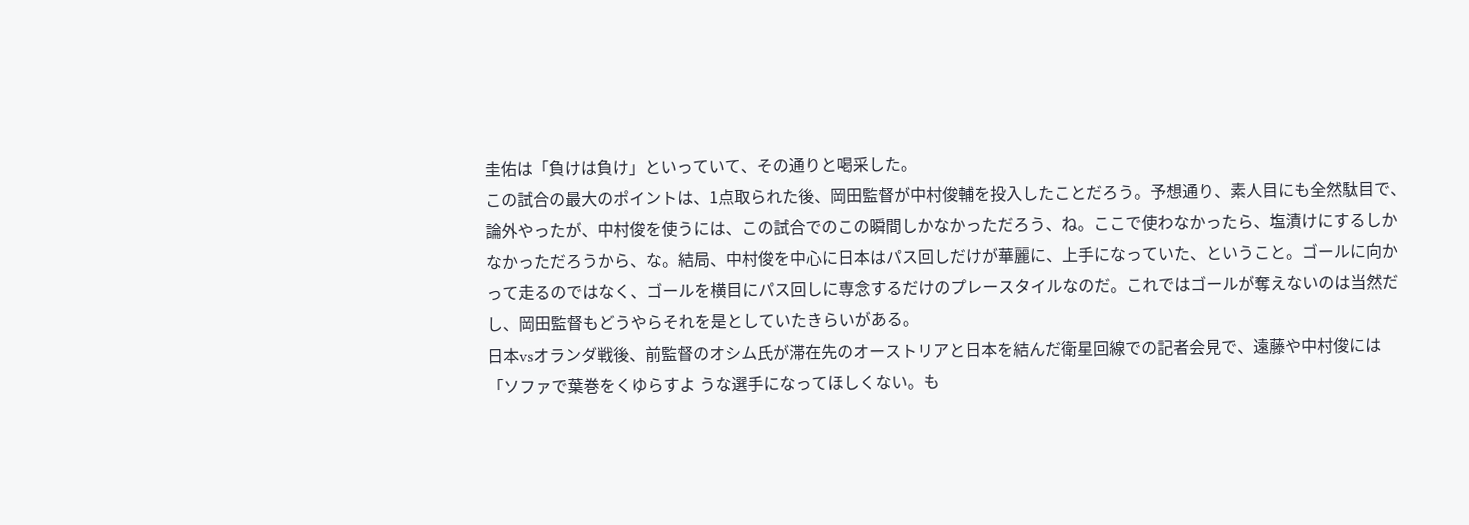圭佑は「負けは負け」といっていて、その通りと喝采した。
この試合の最大のポイントは、1点取られた後、岡田監督が中村俊輔を投入したことだろう。予想通り、素人目にも全然駄目で、論外やったが、中村俊を使うには、この試合でのこの瞬間しかなかっただろう、ね。ここで使わなかったら、塩漬けにするしかなかっただろうから、な。結局、中村俊を中心に日本はパス回しだけが華麗に、上手になっていた、ということ。ゴールに向かって走るのではなく、ゴールを横目にパス回しに専念するだけのプレースタイルなのだ。これではゴールが奪えないのは当然だし、岡田監督もどうやらそれを是としていたきらいがある。
日本vsオランダ戦後、前監督のオシム氏が滞在先のオーストリアと日本を結んだ衛星回線での記者会見で、遠藤や中村俊には「ソファで葉巻をくゆらすよ うな選手になってほしくない。も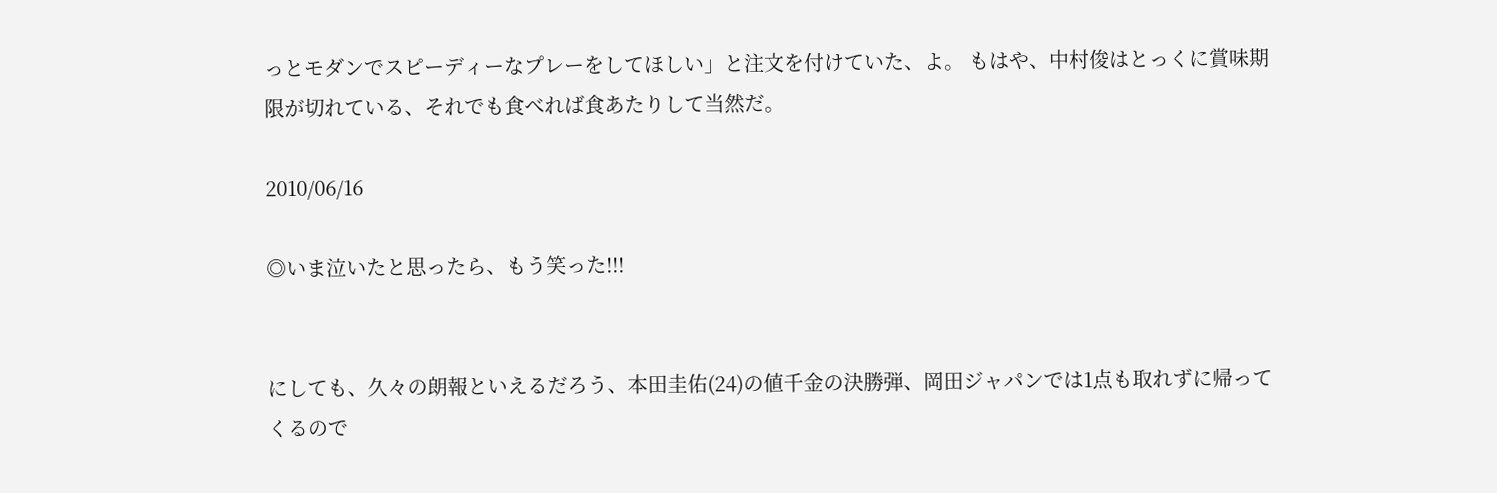っとモダンでスピーディーなプレーをしてほしい」と注文を付けていた、よ。 もはや、中村俊はとっくに賞味期限が切れている、それでも食べれば食あたりして当然だ。

2010/06/16

◎いま泣いたと思ったら、もう笑った!!!


にしても、久々の朗報といえるだろう、本田圭佑(24)の値千金の決勝弾、岡田ジャパンでは1点も取れずに帰ってくるので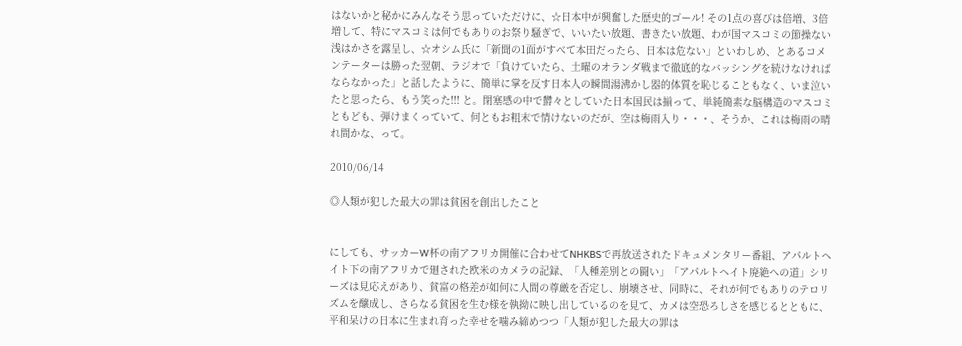はないかと秘かにみんなそう思っていただけに、☆日本中が興奮した歴史的ゴール! その1点の喜びは倍増、3倍増して、特にマスコミは何でもありのお祭り騒ぎで、いいたい放題、書きたい放題、わが国マスコミの節操ない浅はかさを露呈し、☆オシム氏に「新聞の1面がすべて本田だったら、日本は危ない」といわしめ、とあるコメンテーターは勝った翌朝、ラジオで「負けていたら、土曜のオランダ戦まで徹底的なバッシングを続けなければならなかった」と話したように、簡単に掌を反す日本人の瞬間湯沸かし器的体質を恥じることもなく、いま泣いたと思ったら、もう笑った!!! と。閉塞感の中で欝々としていた日本国民は揃って、単純簡素な脳構造のマスコミともども、弾けまくっていて、何ともお粗末で情けないのだが、空は梅雨入り・・・、そうか、これは梅雨の晴れ間かな、って。

2010/06/14

◎人類が犯した最大の罪は貧困を創出したこと


にしても、サッカーW杯の南アフリカ開催に合わせてNHKBSで再放送されたドキュメンタリー番組、アパルトヘイト下の南アフリカで廻された欧米のカメラの記録、「人種差別との闘い」「アパルトヘイト廃絶への道」シリーズは見応えがあり、貧富の格差が如何に人間の尊厳を否定し、崩壊させ、同時に、それが何でもありのテロリズムを醸成し、さらなる貧困を生む様を執拗に映し出しているのを見て、カメは空恐ろしさを感じるとともに、平和呆けの日本に生まれ育った幸せを噛み締めつつ「人類が犯した最大の罪は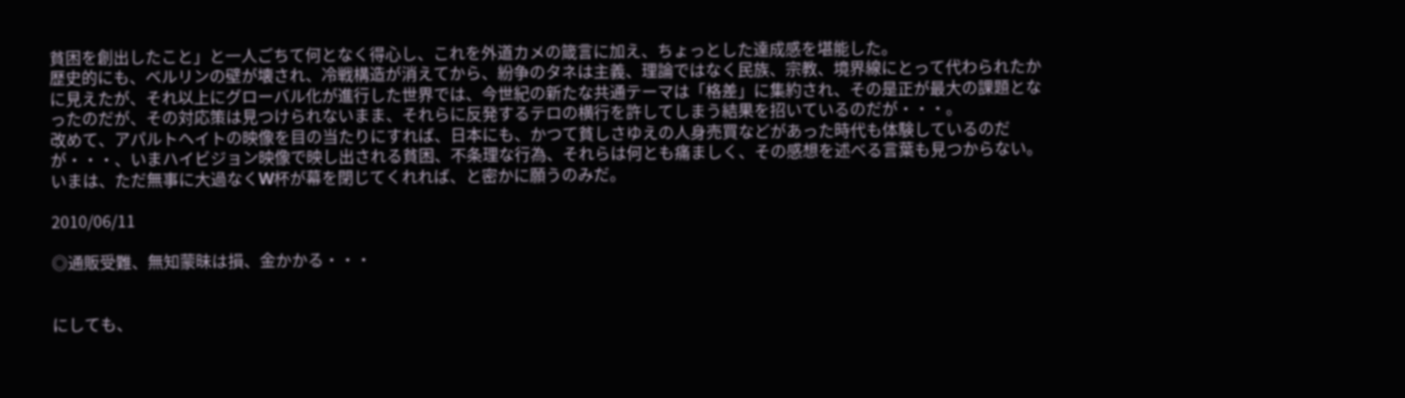貧困を創出したこと」と一人ごちて何となく得心し、これを外道カメの箴言に加え、ちょっとした達成感を堪能した。
歴史的にも、ベルリンの壁が壊され、冷戦構造が消えてから、紛争のタネは主義、理論ではなく民族、宗教、境界線にとって代わられたかに見えたが、それ以上にグローバル化が進行した世界では、今世紀の新たな共通テーマは「格差」に集約され、その是正が最大の課題となったのだが、その対応策は見つけられないまま、それらに反発するテロの横行を許してしまう結果を招いているのだが・・・。
改めて、アパルトヘイトの映像を目の当たりにすれば、日本にも、かつて貧しさゆえの人身売買などがあった時代も体験しているのだが・・・、いまハイビジョン映像で映し出される貧困、不条理な行為、それらは何とも痛ましく、その感想を述べる言葉も見つからない。いまは、ただ無事に大過なくW杯が幕を閉じてくれれば、と密かに願うのみだ。

2010/06/11

◎通販受難、無知蒙昧は損、金かかる・・・


にしても、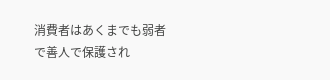消費者はあくまでも弱者で善人で保護され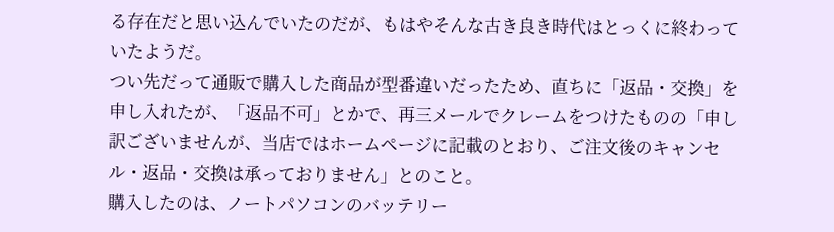る存在だと思い込んでいたのだが、もはやそんな古き良き時代はとっくに終わっていたようだ。
つい先だって通販で購入した商品が型番違いだったため、直ちに「返品・交換」を申し入れたが、「返品不可」とかで、再三メールでクレームをつけたものの「申し訳ございませんが、当店ではホームページに記載のとおり、ご注文後のキャンセル・返品・交換は承っておりません」とのこと。
購入したのは、ノートパソコンのバッテリー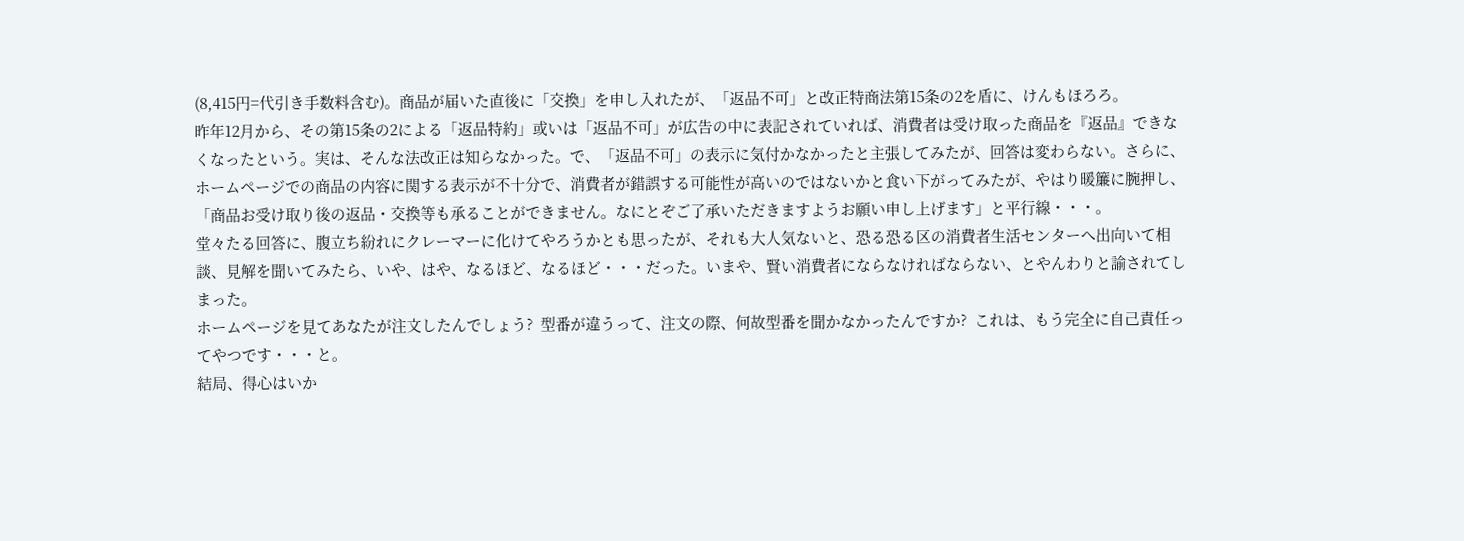(8,415円=代引き手数料含む)。商品が届いた直後に「交換」を申し入れたが、「返品不可」と改正特商法第15条の2を盾に、けんもほろろ。
昨年12月から、その第15条の2による「返品特約」或いは「返品不可」が広告の中に表記されていれば、消費者は受け取った商品を『返品』できなくなったという。実は、そんな法改正は知らなかった。で、「返品不可」の表示に気付かなかったと主張してみたが、回答は変わらない。さらに、ホームページでの商品の内容に関する表示が不十分で、消費者が錯誤する可能性が高いのではないかと食い下がってみたが、やはり暖簾に腕押し、「商品お受け取り後の返品・交換等も承ることができません。なにとぞご了承いただきますようお願い申し上げます」と平行線・・・。
堂々たる回答に、腹立ち紛れにクレーマーに化けてやろうかとも思ったが、それも大人気ないと、恐る恐る区の消費者生活センターへ出向いて相談、見解を聞いてみたら、いや、はや、なるほど、なるほど・・・だった。いまや、賢い消費者にならなければならない、とやんわりと諭されてしまった。
ホームページを見てあなたが注文したんでしょう?  型番が違うって、注文の際、何故型番を聞かなかったんですか?  これは、もう完全に自己責任ってやつです・・・と。
結局、得心はいか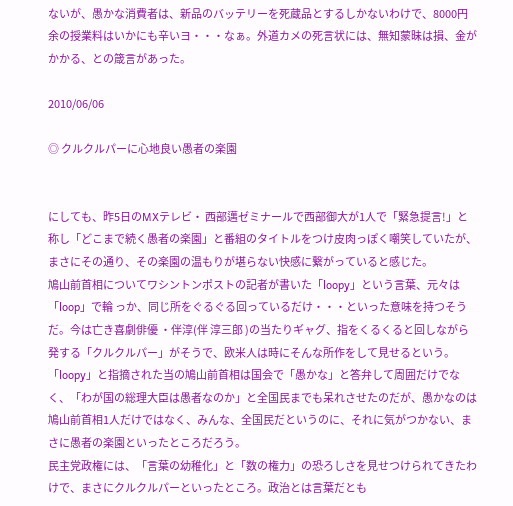ないが、愚かな消費者は、新品のバッテリーを死蔵品とするしかないわけで、8000円余の授業料はいかにも辛いヨ・・・なぁ。外道カメの死言状には、無知蒙昧は損、金がかかる、との箴言があった。

2010/06/06

◎ クルクルパーに心地良い愚者の楽園


にしても、昨5日のMXテレビ・ 西部邁ゼミナールで西部御大が1人で「緊急提言!」と称し「どこまで続く愚者の楽園」と番組のタイトルをつけ皮肉っぽく嘲笑していたが、まさにその通り、その楽園の温もりが堪らない快感に繋がっていると感じた。
鳩山前首相についてワシントンポストの記者が書いた「loopy」という言葉、元々は「loop」で輪 っか、同じ所をぐるぐる回っているだけ・・・といった意味を持つそうだ。今は亡き喜劇俳優 ・伴淳(伴 淳三郎 )の当たりギャグ、指をくるくると回しながら発する「クルクルパー」がそうで、欧米人は時にそんな所作をして見せるという。
「loopy」と指摘された当の鳩山前首相は国会で「愚かな」と答弁して周囲だけでなく、「わが国の総理大臣は愚者なのか」と全国民までも呆れさせたのだが、愚かなのは鳩山前首相1人だけではなく、みんな、全国民だというのに、それに気がつかない、まさに愚者の楽園といったところだろう。
民主党政権には、「言葉の幼稚化」と「数の権力」の恐ろしさを見せつけられてきたわけで、まさにクルクルパーといったところ。政治とは言葉だとも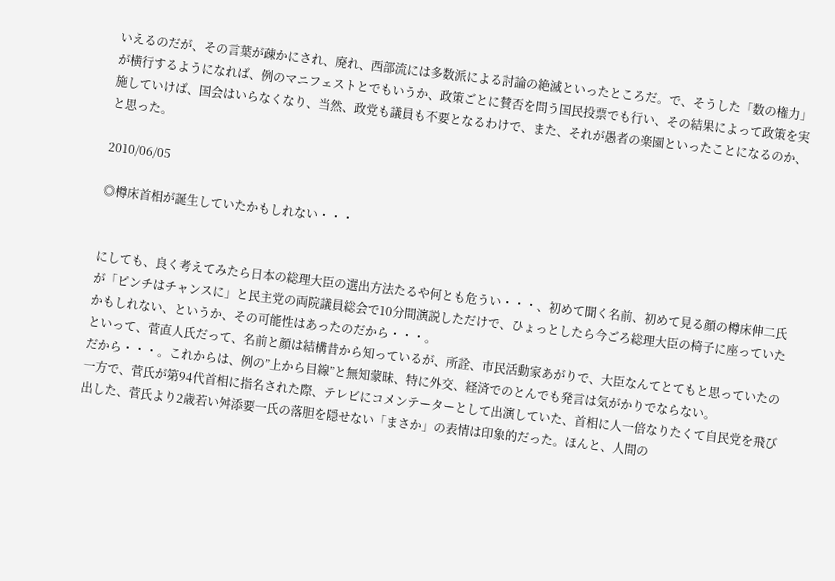いえるのだが、その言葉が疎かにされ、廃れ、西部流には多数派による討論の絶滅といったところだ。で、そうした「数の権力」が横行するようになれば、例のマニフェストとでもいうか、政策ごとに賛否を問う国民投票でも行い、その結果によって政策を実施していけば、国会はいらなくなり、当然、政党も議員も不要となるわけで、また、それが愚者の楽園といったことになるのか、と思った。

2010/06/05

◎樽床首相が誕生していたかもしれない・・・


にしても、良く考えてみたら日本の総理大臣の選出方法たるや何とも危うい・・・、初めて聞く名前、初めて見る顔の樽床伸二氏が「ピンチはチャンスに」と民主党の両院議員総会で10分間演説しただけで、ひょっとしたら今ごろ総理大臣の椅子に座っていたかもしれない、というか、その可能性はあったのだから・・・。
といって、菅直人氏だって、名前と顔は結構昔から知っているが、所詮、市民活動家あがりで、大臣なんてとてもと思っていたのだから・・・。これからは、例の”上から目線”と無知蒙昧、特に外交、経済でのとんでも発言は気がかりでならない。
一方で、菅氏が第94代首相に指名された際、テレビにコメンテーターとして出演していた、首相に人一倍なりたくて自民党を飛び出した、菅氏より2歳若い舛添要一氏の落胆を隠せない「まさか」の表情は印象的だった。ほんと、人間の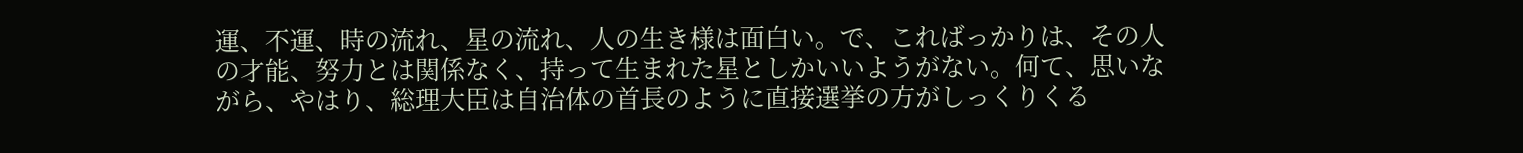運、不運、時の流れ、星の流れ、人の生き様は面白い。で、こればっかりは、その人の才能、努力とは関係なく、持って生まれた星としかいいようがない。何て、思いながら、やはり、総理大臣は自治体の首長のように直接選挙の方がしっくりくる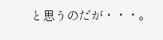と思うのだが・・・。